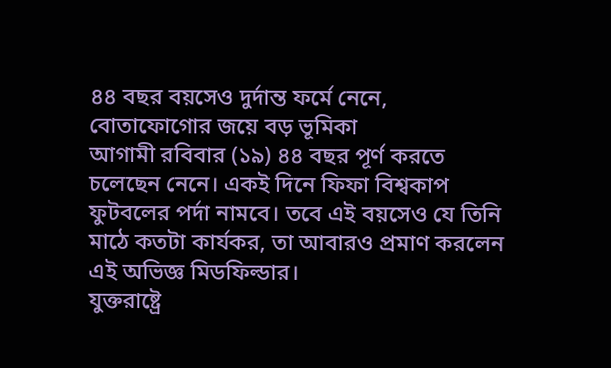৪৪ বছর বয়সেও দুর্দান্ত ফর্মে নেনে, বোতাফোগোর জয়ে বড় ভূমিকা
আগামী রবিবার (১৯) ৪৪ বছর পূর্ণ করতে চলেছেন নেনে। একই দিনে ফিফা বিশ্বকাপ ফুটবলের পর্দা নামবে। তবে এই বয়সেও যে তিনি মাঠে কতটা কার্যকর, তা আবারও প্রমাণ করলেন এই অভিজ্ঞ মিডফিল্ডার।
যুক্তরাষ্ট্রে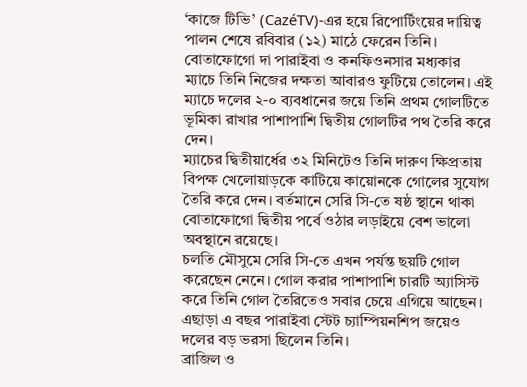‘কাজে টিভি’ (CazéTV)-এর হয়ে রিপোর্টিংয়ের দায়িত্ব পালন শেষে রবিবার (১২) মাঠে ফেরেন তিনি। বোতাফোগো দা পারাইবা ও কনফিওনসার মধ্যকার ম্যাচে তিনি নিজের দক্ষতা আবারও ফুটিয়ে তোলেন। এই ম্যাচে দলের ২-০ ব্যবধানের জয়ে তিনি প্রথম গোলটিতে ভূমিকা রাখার পাশাপাশি দ্বিতীয় গোলটির পথ তৈরি করে দেন।
ম্যাচের দ্বিতীয়ার্ধের ৩২ মিনিটেও তিনি দারুণ ক্ষিপ্রতায় বিপক্ষ খেলোয়াড়কে কাটিয়ে কায়োনকে গোলের সুযোগ তৈরি করে দেন। বর্তমানে সেরি সি-তে ষষ্ঠ স্থানে থাকা বোতাফোগো দ্বিতীয় পর্বে ওঠার লড়াইয়ে বেশ ভালো অবস্থানে রয়েছে।
চলতি মৌসুমে সেরি সি-তে এখন পর্যন্ত ছয়টি গোল করেছেন নেনে। গোল করার পাশাপাশি চারটি অ্যাসিস্ট করে তিনি গোল তৈরিতেও সবার চেয়ে এগিয়ে আছেন। এছাড়া এ বছর পারাইবা স্টেট চ্যাম্পিয়নশিপ জয়েও দলের বড় ভরসা ছিলেন তিনি।
ব্রাজিল ও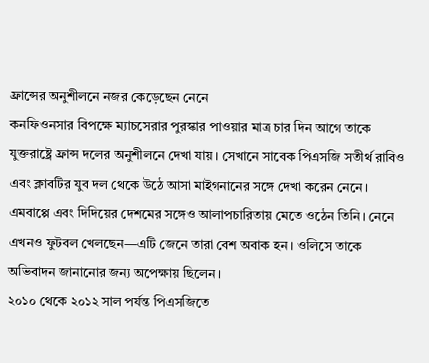ফ্রান্সের অনুশীলনে নজর কেড়েছেন নেনে
কনফিওনসার বিপক্ষে ম্যাচসেরার পুরস্কার পাওয়ার মাত্র চার দিন আগে তাকে যুক্তরাষ্ট্রে ফ্রান্স দলের অনুশীলনে দেখা যায়। সেখানে সাবেক পিএসজি সতীর্থ রাবিও এবং ক্লাবটির যুব দল থেকে উঠে আসা মাইগনানের সঙ্গে দেখা করেন নেনে।
এমবাপ্পে এবং দিদিয়ের দেশমের সঙ্গেও আলাপচারিতায় মেতে ওঠেন তিনি। নেনে এখনও ফুটবল খেলছেন—এটি জেনে তারা বেশ অবাক হন। ওলিসে তাকে অভিবাদন জানানোর জন্য অপেক্ষায় ছিলেন।
২০১০ থেকে ২০১২ সাল পর্যন্ত পিএসজিতে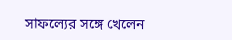সাফল্যের সঙ্গে খেলেন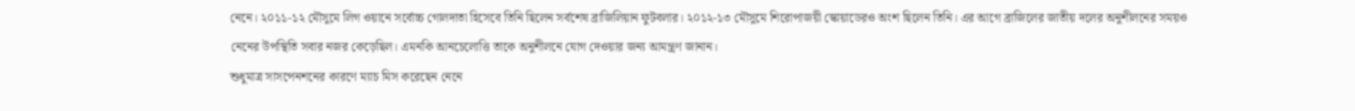নেনে। ২০১১-১২ মৌসুমে লিগ ওয়ানে সর্বোচ্চ গোলদাতা হিসেবে তিনি ছিলেন সর্বশেষ ব্রাজিলিয়ান ফুটবলার। ২০১২-১৩ মৌসুমে শিরোপাজয়ী স্কোয়াডেরও অংশ ছিলেন তিনি। এর আগে ব্রাজিলের জাতীয় দলের অনুশীলনের সময়ও নেনের উপস্থিতি সবার নজর কেড়েছিল। এমনকি আনচেলোত্তি তাকে অনুশীলনে যোগ দেওয়ার জন্য আমন্ত্রণ জানান।
শুধুমাত্র সাসপেনশনের কারণে ম্যাচ মিস করেছেন নেনে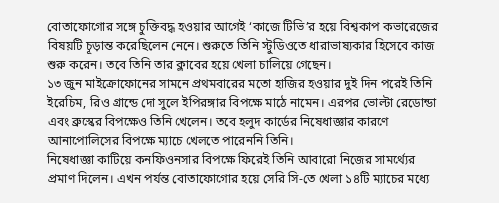বোতাফোগোর সঙ্গে চুক্তিবদ্ধ হওয়ার আগেই ‘কাজে টিভি’র হয়ে বিশ্বকাপ কভারেজের বিষয়টি চূড়ান্ত করেছিলেন নেনে। শুরুতে তিনি স্টুডিওতে ধারাভাষ্যকার হিসেবে কাজ শুরু করেন। তবে তিনি তার ক্লাবের হয়ে খেলা চালিয়ে গেছেন।
১৩ জুন মাইক্রোফোনের সামনে প্রথমবারের মতো হাজির হওয়ার দুই দিন পরেই তিনি ইরেচিম, রিও গ্রান্ডে দো সুলে ইপিরঙ্গার বিপক্ষে মাঠে নামেন। এরপর ভোল্টা রেডোন্ডা এবং ব্রুস্কের বিপক্ষেও তিনি খেলেন। তবে হলুদ কার্ডের নিষেধাজ্ঞার কারণে আনাপোলিসের বিপক্ষে ম্যাচে খেলতে পারেননি তিনি।
নিষেধাজ্ঞা কাটিয়ে কনফিওনসার বিপক্ষে ফিরেই তিনি আবারো নিজের সামর্থ্যের প্রমাণ দিলেন। এখন পর্যন্ত বোতাফোগোর হয়ে সেরি সি-তে খেলা ১৪টি ম্যাচের মধ্যে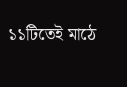১১টিতেই মাঠে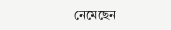নেমেছেন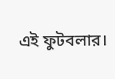এই ফুটবলার।